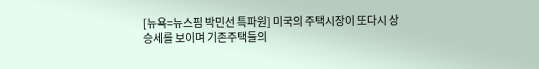[뉴욕=뉴스핌 박민선 특파원] 미국의 주택시장이 또다시 상승세를 보이며 기존주택들의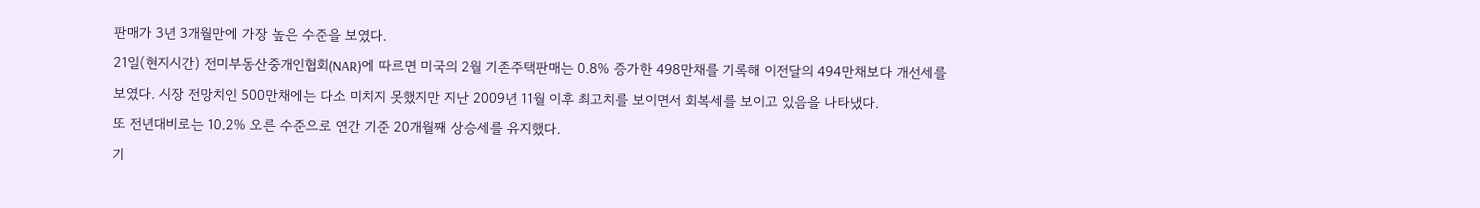판매가 3년 3개월만에 가장 높은 수준을 보였다.
21일(현지시간) 전미부동산중개인협회(NAR)에 따르면 미국의 2월 기존주택판매는 0.8% 증가한 498만채를 기록해 이전달의 494만채보다 개선세를 보였다. 시장 전망치인 500만채에는 다소 미치지 못했지만 지난 2009년 11월 이후 최고치를 보이면서 회복세를 보이고 있음을 나타냈다.
또 전년대비로는 10.2% 오른 수준으로 연간 기준 20개월째 상승세를 유지했다.
기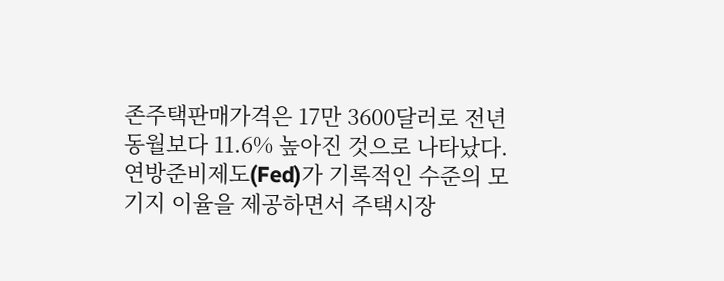존주택판매가격은 17만 3600달러로 전년동월보다 11.6% 높아진 것으로 나타났다.
연방준비제도(Fed)가 기록적인 수준의 모기지 이율을 제공하면서 주택시장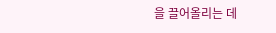을 끌어올리는 데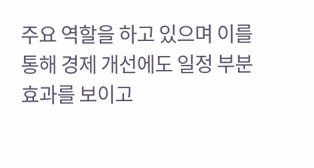주요 역할을 하고 있으며 이를 통해 경제 개선에도 일정 부분 효과를 보이고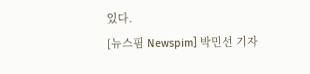있다.
[뉴스핌 Newspim] 박민선 기자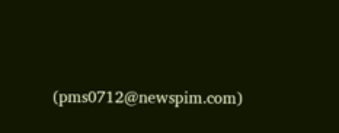(pms0712@newspim.com)